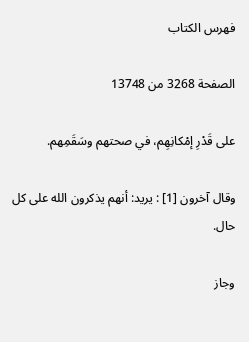فهرس الكتاب

الصفحة 3268 من 13748

على قَدْرِ إمْكانِهِم، في صحتهم وسَقَمِهم.

وقال آخرون [1] : يريد: أنهم يذكرون الله على كل حال.

وجاز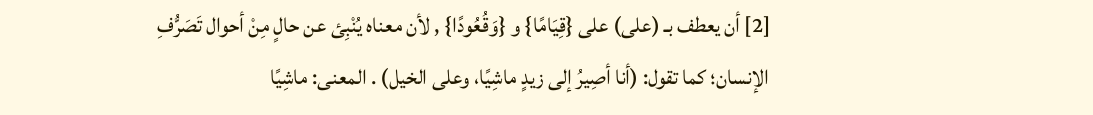[2] أن يعطف بـ (على) على {قِيَامًا} و {وَقُعُودًا} , لأن معناه يُنْبِئ عن حالٍ مِنْ أحوال تَصَرُّفِ الإنسان؛ كما تقول: (أنا أصِيرُ إلى زيدٍ ماشِيًا، وعلى الخيل) . المعنى: ماشِيًا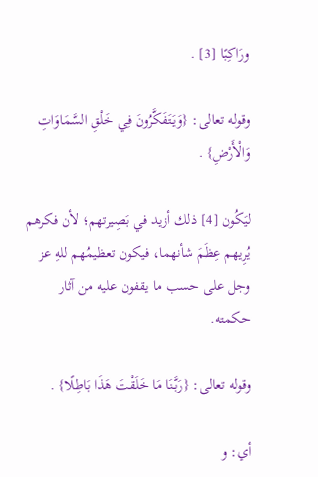ورَاكِبًا [3] .

وقوله تعالى: {وَيَتَفَكَّرُونَ فِي خَلْقِ السَّمَاوَاتِ وَالْأَرْضِ} .

ليَكُون [4] ذلك أزيد في بَصِيرتهم؛ لأن فكرهم يُرِيهم عِظَمَ شأنهما، فيكون تعظيمُهم للهِ عز وجل على حسب ما يقفون عليه من آثار حكمته.

وقوله تعالى: {رَبَّنَا مَا خَلَقْتَ هَذَا بَاطِلًا} .

أي: و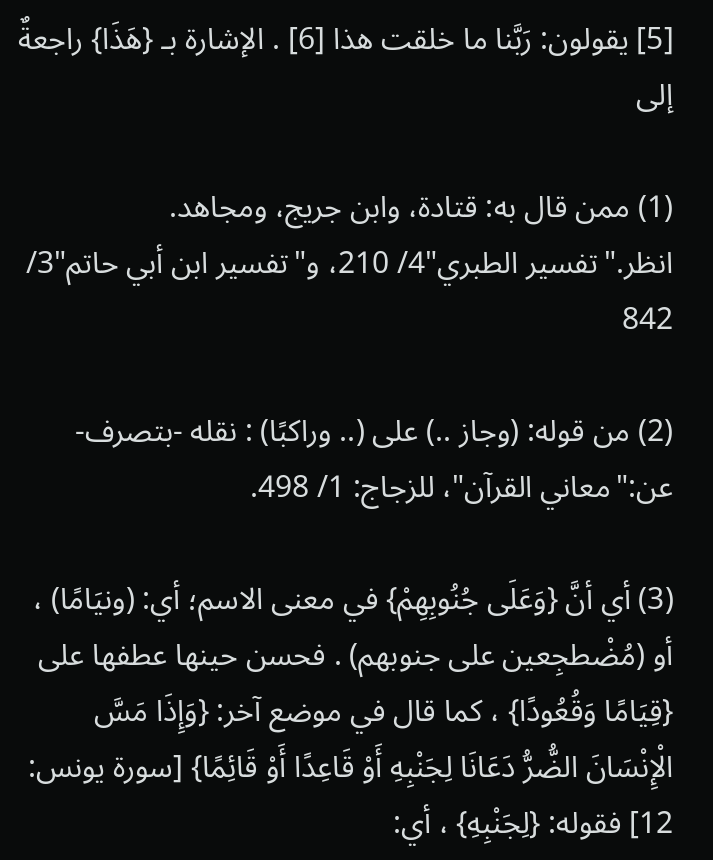[5] يقولون: رَبَّنا ما خلقت هذا [6] . الإشارة بـ {هَذَا} راجعةٌ إلى

(1) ممن قال به: قتادة، وابن جريج، ومجاهد. انظر."تفسير الطبري"4/ 210، و"تفسير ابن أبي حاتم"3/ 842

(2) من قوله: (وجاز ..) على (.. وراكبًا) : نقله -بتصرف- عن:"معاني القرآن"، للزجاج: 1/ 498.

(3) أي أنَّ {وَعَلَى جُنُوبِهِمْ} في معنى الاسم؛ أي: (ونيَامًا) ، أو (مُضْطجِعين على جنوبهم) . فحسن حينها عطفها على {قِيَامًا وَقُعُودًا} ، كما قال في موضع آخر: {وَإِذَا مَسَّ الْإِنْسَانَ الضُّرُّ دَعَانَا لِجَنْبِهِ أَوْ قَاعِدًا أَوْ قَائِمًا} [سورة يونس: 12] فقوله: {لِجَنْبِهِ} ، أي: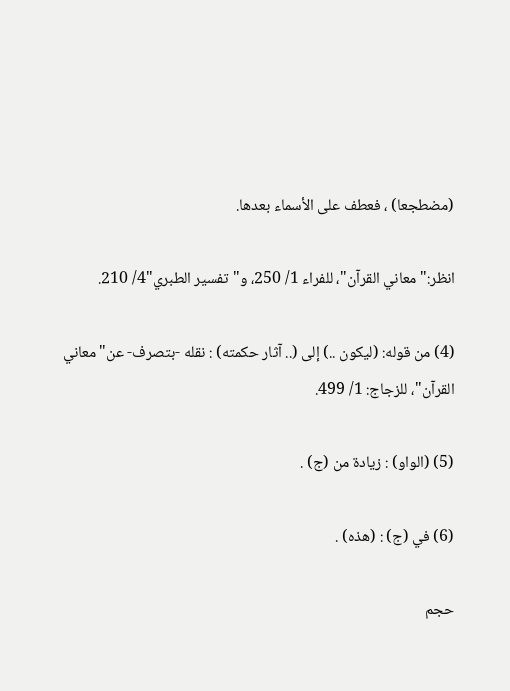(مضطجعا) ، فعطف على الأسماء بعدها.

انظر:"معاني القرآن"، للفراء 1/ 250، و"تفسير الطبري"4/ 210.

(4) من قوله: (ليكون ..) إلى (.. آثار حكمته) : نقله -بتصرف- عن"معاني القرآن"، للزجاج: 1/ 499.

(5) (الواو) : زيادة من (ج) .

(6) في (ج) : (هذه) .

حجم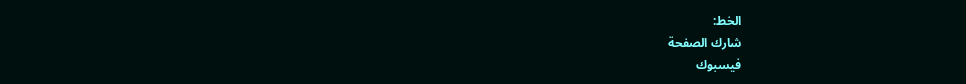الخط:
شارك الصفحة
فيسبوك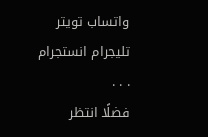واتساب تويتر تليجرام انستجرام
. . .
فضلًا انتظر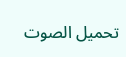تحميل الصوت